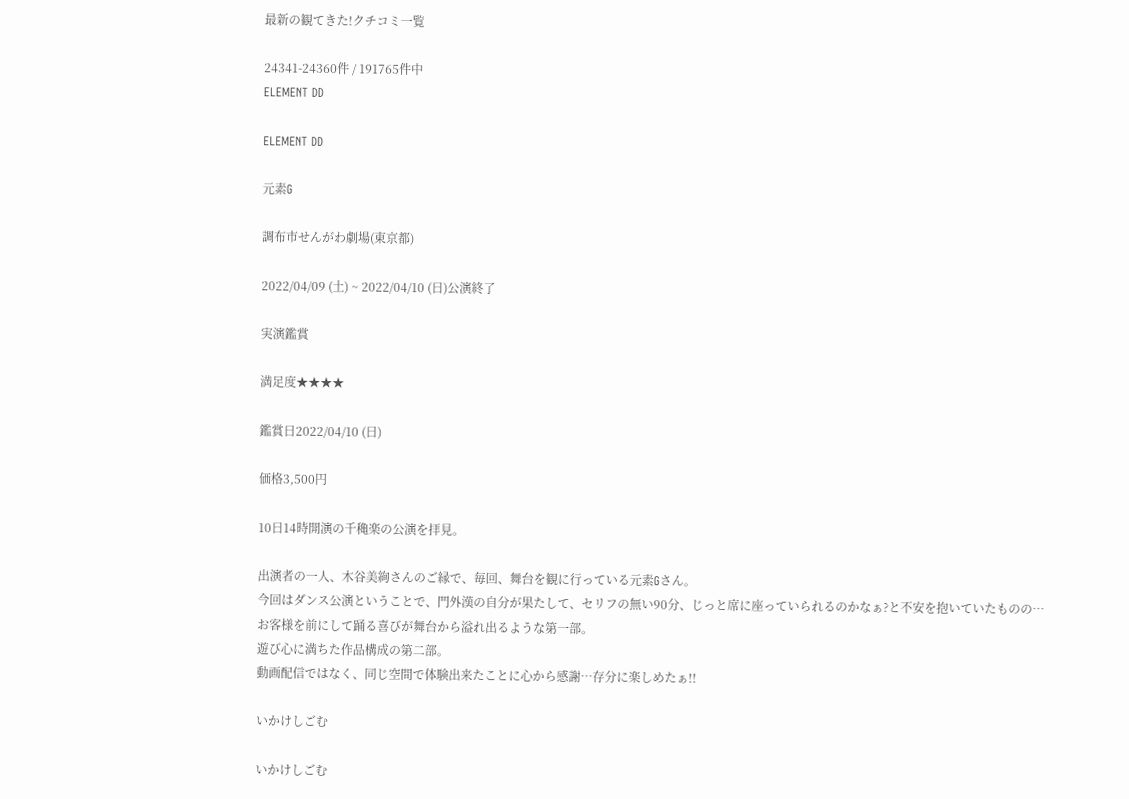最新の観てきた!クチコミ一覧

24341-24360件 / 191765件中
ELEMENT DD

ELEMENT DD

元素G

調布市せんがわ劇場(東京都)

2022/04/09 (土) ~ 2022/04/10 (日)公演終了

実演鑑賞

満足度★★★★

鑑賞日2022/04/10 (日)

価格3,500円

10日14時開演の千穐楽の公演を拝見。

出演者の一人、木谷美絢さんのご縁で、毎回、舞台を観に行っている元素Gさん。
今回はダンス公演ということで、門外漢の自分が果たして、セリフの無い90分、じっと席に座っていられるのかなぁ?と不安を抱いていたものの…
お客様を前にして踊る喜びが舞台から溢れ出るような第一部。
遊び心に満ちた作品構成の第二部。
動画配信ではなく、同じ空間で体験出来たことに心から感謝…存分に楽しめたぁ!!

いかけしごむ

いかけしごむ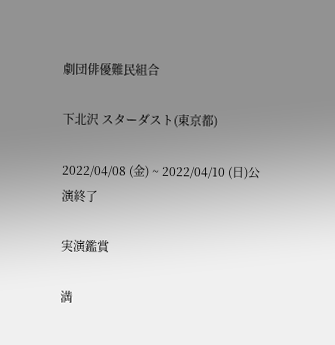劇団俳優難民組合

下北沢 スターダスト(東京都)

2022/04/08 (金) ~ 2022/04/10 (日)公演終了

実演鑑賞

満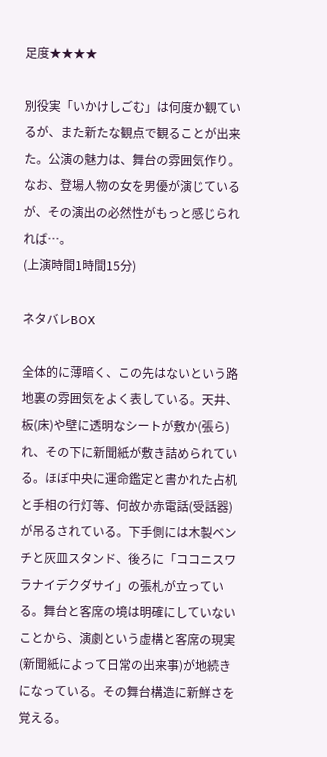足度★★★★

別役実「いかけしごむ」は何度か観ているが、また新たな観点で観ることが出来た。公演の魅力は、舞台の雰囲気作り。なお、登場人物の女を男優が演じているが、その演出の必然性がもっと感じられれば…。
(上演時間1時間15分)

ネタバレBOX

全体的に薄暗く、この先はないという路地裏の雰囲気をよく表している。天井、板(床)や壁に透明なシートが敷か(張ら)れ、その下に新聞紙が敷き詰められている。ほぼ中央に運命鑑定と書かれた占机と手相の行灯等、何故か赤電話(受話器)が吊るされている。下手側には木製ベンチと灰皿スタンド、後ろに「ココニスワラナイデクダサイ」の張札が立っている。舞台と客席の境は明確にしていないことから、演劇という虚構と客席の現実(新聞紙によって日常の出来事)が地続きになっている。その舞台構造に新鮮さを覚える。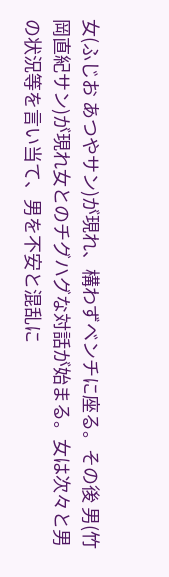女(ふじお あつやサン)が現れ、構わずベンチに座る。その後 男(竹岡直紀サン)が現れ女とのチグハグな対話が始まる。女は次々と男の状況等を言い当て、男を不安と混乱に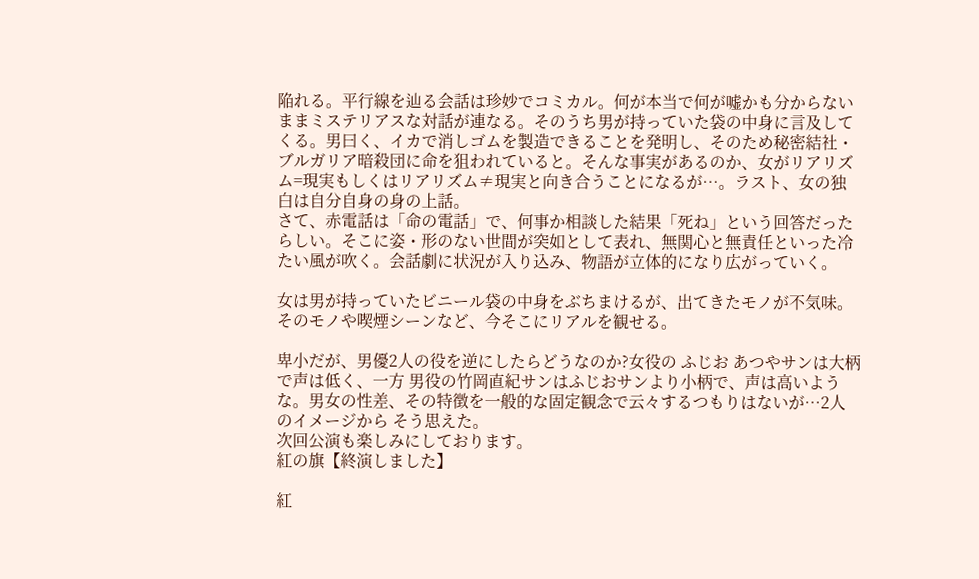陥れる。平行線を辿る会話は珍妙でコミカル。何が本当で何が嘘かも分からないままミステリアスな対話が連なる。そのうち男が持っていた袋の中身に言及してくる。男曰く、イカで消しゴムを製造できることを発明し、そのため秘密結社・ブルガリア暗殺団に命を狙われていると。そんな事実があるのか、女がリアリズム=現実もしくはリアリズム≠現実と向き合うことになるが…。ラスト、女の独白は自分自身の身の上話。
さて、赤電話は「命の電話」で、何事か相談した結果「死ね」という回答だったらしい。そこに姿・形のない世間が突如として表れ、無関心と無責任といった冷たい風が吹く。会話劇に状況が入り込み、物語が立体的になり広がっていく。

女は男が持っていたビニール袋の中身をぶちまけるが、出てきたモノが不気味。そのモノや喫煙シーンなど、今そこにリアルを観せる。

卑小だが、男優2人の役を逆にしたらどうなのか?女役の ふじお あつやサンは大柄で声は低く、一方 男役の竹岡直紀サンはふじおサンより小柄で、声は高いような。男女の性差、その特徴を一般的な固定観念で云々するつもりはないが…2人のイメージから そう思えた。
次回公演も楽しみにしております。
紅の旗【終演しました】

紅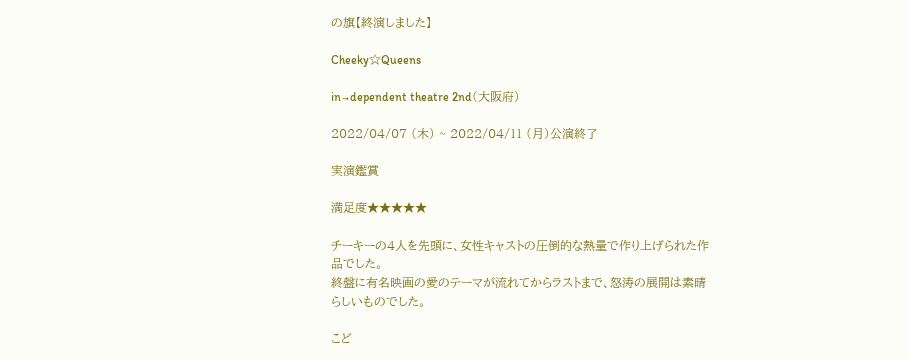の旗【終演しました】

Cheeky☆Queens

in→dependent theatre 2nd(大阪府)

2022/04/07 (木) ~ 2022/04/11 (月)公演終了

実演鑑賞

満足度★★★★★

チーキーの4人を先頭に、女性キャストの圧倒的な熱量で作り上げられた作品でした。
終盤に有名映画の愛のテーマが流れてからラストまで、怒涛の展開は素晴らしいものでした。

こど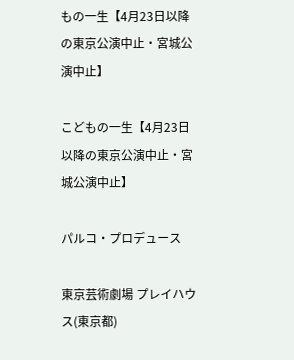もの一生【4月23日以降の東京公演中止・宮城公演中止】

こどもの一生【4月23日以降の東京公演中止・宮城公演中止】

パルコ・プロデュース

東京芸術劇場 プレイハウス(東京都)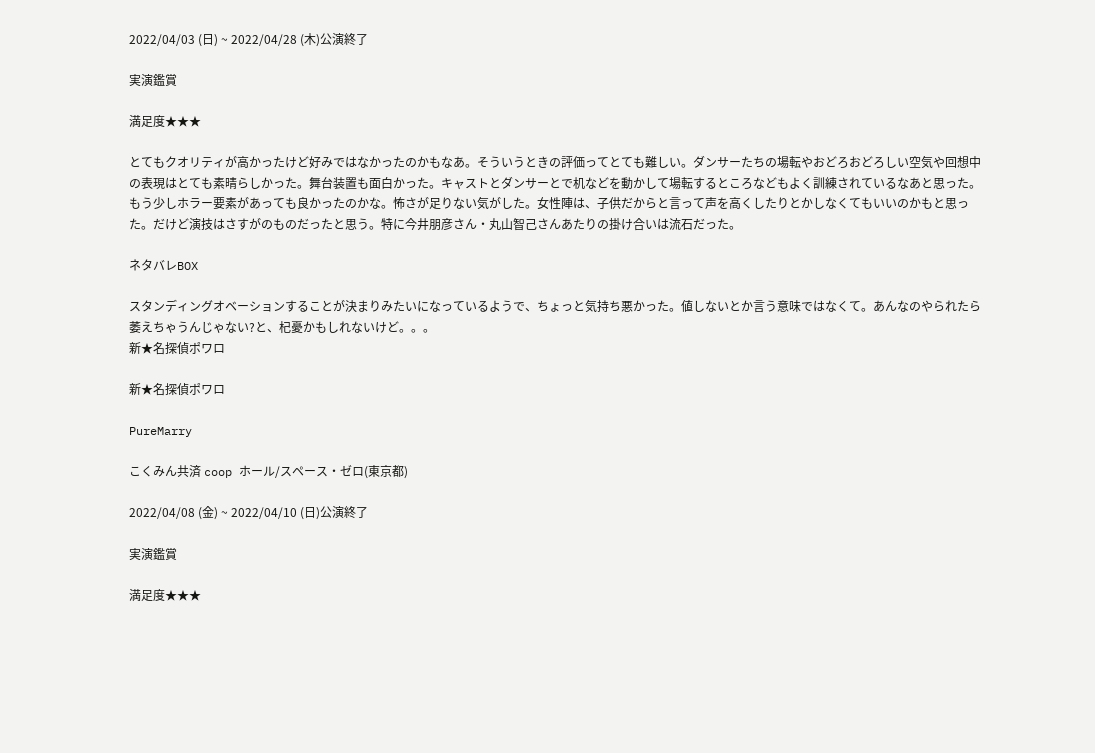2022/04/03 (日) ~ 2022/04/28 (木)公演終了

実演鑑賞

満足度★★★

とてもクオリティが高かったけど好みではなかったのかもなあ。そういうときの評価ってとても難しい。ダンサーたちの場転やおどろおどろしい空気や回想中の表現はとても素晴らしかった。舞台装置も面白かった。キャストとダンサーとで机などを動かして場転するところなどもよく訓練されているなあと思った。もう少しホラー要素があっても良かったのかな。怖さが足りない気がした。女性陣は、子供だからと言って声を高くしたりとかしなくてもいいのかもと思った。だけど演技はさすがのものだったと思う。特に今井朋彦さん・丸山智己さんあたりの掛け合いは流石だった。

ネタバレBOX

スタンディングオベーションすることが決まりみたいになっているようで、ちょっと気持ち悪かった。値しないとか言う意味ではなくて。あんなのやられたら萎えちゃうんじゃない?と、杞憂かもしれないけど。。。
新★名探偵ポワロ

新★名探偵ポワロ

PureMarry

こくみん共済 coop ホール/スペース・ゼロ(東京都)

2022/04/08 (金) ~ 2022/04/10 (日)公演終了

実演鑑賞

満足度★★★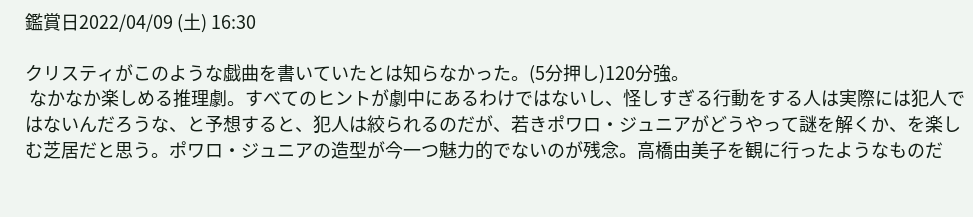鑑賞日2022/04/09 (土) 16:30

クリスティがこのような戯曲を書いていたとは知らなかった。(5分押し)120分強。
 なかなか楽しめる推理劇。すべてのヒントが劇中にあるわけではないし、怪しすぎる行動をする人は実際には犯人ではないんだろうな、と予想すると、犯人は絞られるのだが、若きポワロ・ジュニアがどうやって謎を解くか、を楽しむ芝居だと思う。ポワロ・ジュニアの造型が今一つ魅力的でないのが残念。高橋由美子を観に行ったようなものだ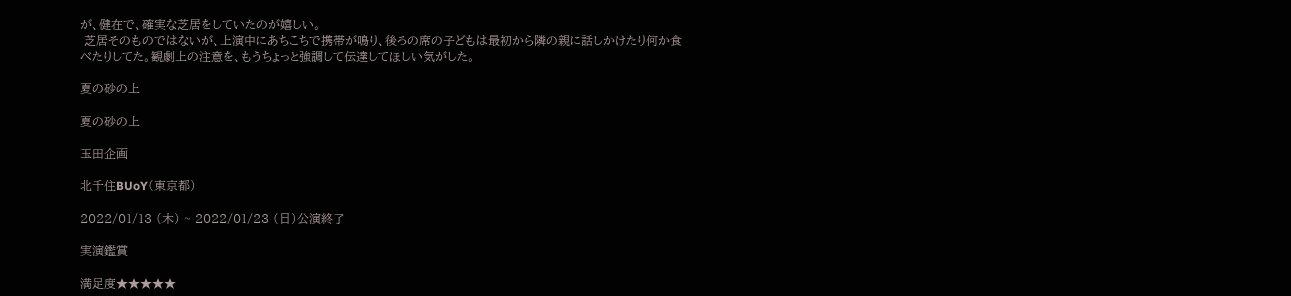が、健在で、確実な芝居をしていたのが嬉しい。
 芝居そのものではないが、上演中にあちこちで携帯が鳴り、後ろの席の子どもは最初から隣の親に話しかけたり何か食べたりしてた。観劇上の注意を、もうちょっと強調して伝達してほしい気がした。

夏の砂の上

夏の砂の上

玉田企画

北千住BUoY(東京都)

2022/01/13 (木) ~ 2022/01/23 (日)公演終了

実演鑑賞

満足度★★★★★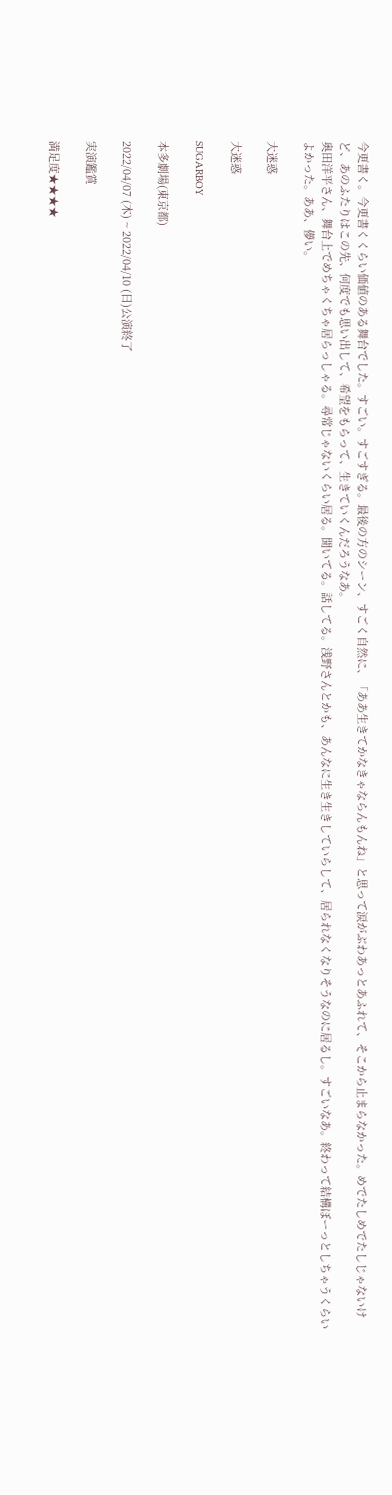今更書く。今更書くくらい価値のある舞台でした。すごい。すごすぎる。最後の方のシーン、すごく自然に、「ああ生きてかなきゃならんもんね」と思って涙がぶわあっとあふれて、そこから止まらなかった。めでたしめでたしじゃないけど、あのふたりはこの先、何度でも思い出して、希望をもらって、生きていくんだろうなあ。
奥田洋平さん、舞台上でめちゃくちゃ居らっしゃる。尋常じゃないくらい居る。聞いてる。話してる。浅野さんとかも、あんなに生き生きしていらして、居られなくなりそうなのに居るし。すごいなあ。終わって結構ぼーっとしちゃうくらいよかった。ああ、儚い。

大迷惑

大迷惑

SUGARBOY

本多劇場(東京都)

2022/04/07 (木) ~ 2022/04/10 (日)公演終了

実演鑑賞

満足度★★★★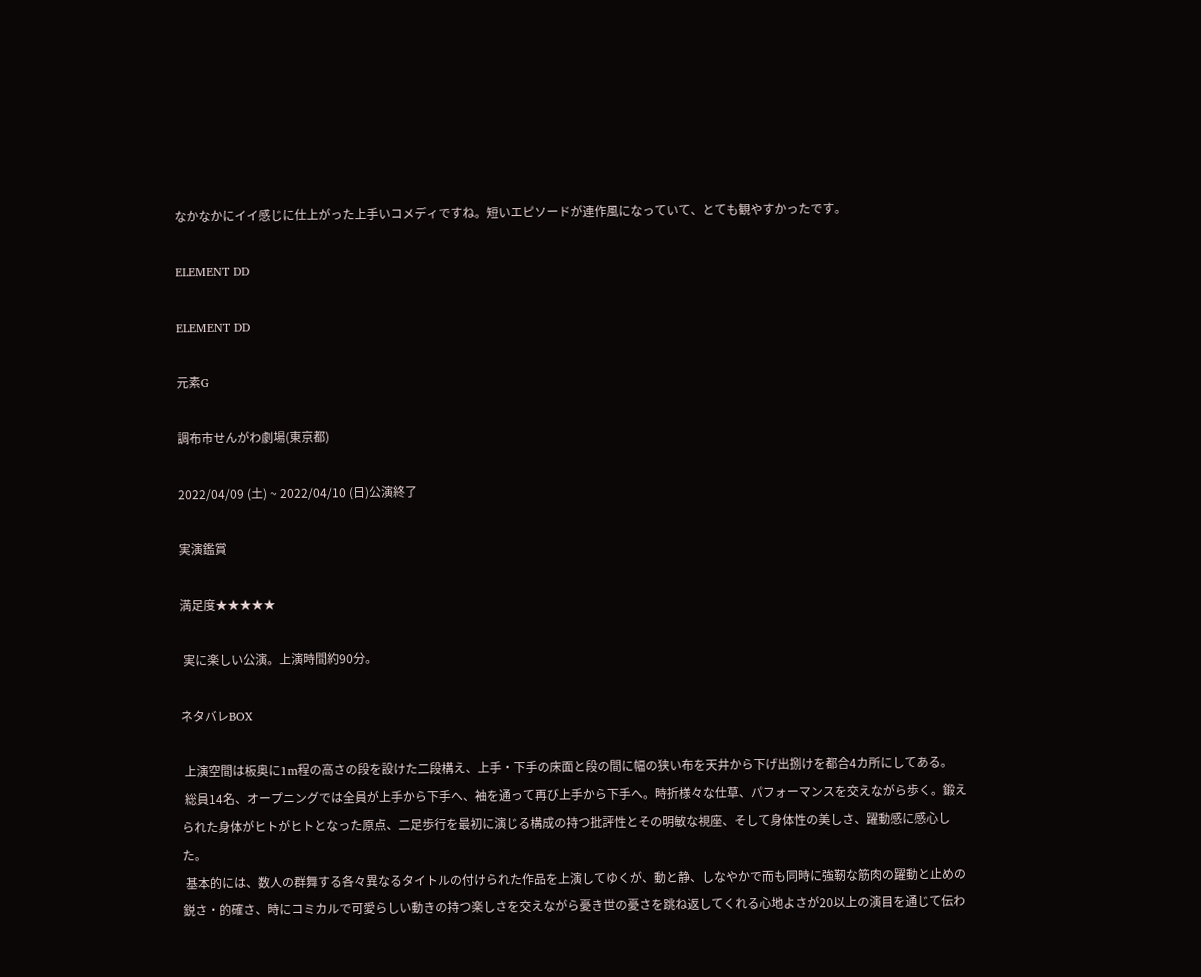なかなかにイイ感じに仕上がった上手いコメディですね。短いエピソードが連作風になっていて、とても観やすかったです。

ELEMENT DD

ELEMENT DD

元素G

調布市せんがわ劇場(東京都)

2022/04/09 (土) ~ 2022/04/10 (日)公演終了

実演鑑賞

満足度★★★★★

 実に楽しい公演。上演時間約90分。

ネタバレBOX

 上演空間は板奥に1m程の高さの段を設けた二段構え、上手・下手の床面と段の間に幅の狭い布を天井から下げ出捌けを都合4カ所にしてある。
 総員14名、オープニングでは全員が上手から下手へ、袖を通って再び上手から下手へ。時折様々な仕草、パフォーマンスを交えながら歩く。鍛えられた身体がヒトがヒトとなった原点、二足歩行を最初に演じる構成の持つ批評性とその明敏な視座、そして身体性の美しさ、躍動感に感心した。
 基本的には、数人の群舞する各々異なるタイトルの付けられた作品を上演してゆくが、動と静、しなやかで而も同時に強靭な筋肉の躍動と止めの鋭さ・的確さ、時にコミカルで可愛らしい動きの持つ楽しさを交えながら憂き世の憂さを跳ね返してくれる心地よさが20以上の演目を通じて伝わ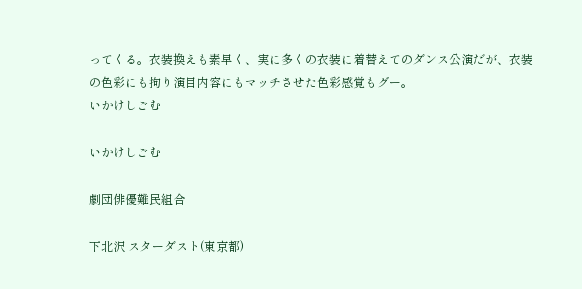ってくる。衣装換えも素早く、実に多くの衣装に着替えてのダンス公演だが、衣装の色彩にも拘り演目内容にもマッチさせた色彩感覚もグー。
いかけしごむ

いかけしごむ

劇団俳優難民組合

下北沢 スターダスト(東京都)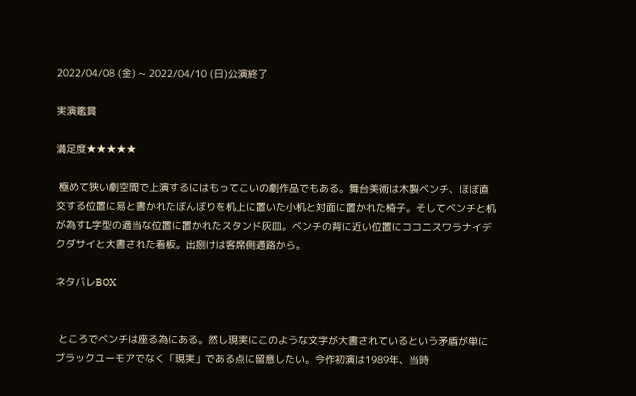2022/04/08 (金) ~ 2022/04/10 (日)公演終了

実演鑑賞

満足度★★★★★

 極めて狭い劇空間で上演するにはもってこいの劇作品でもある。舞台美術は木製ベンチ、ほぼ直交する位置に易と書かれたぼんぼりを机上に置いた小机と対面に置かれた椅子。そしてベンチと机が為すL字型の適当な位置に置かれたスタンド灰皿。ベンチの背に近い位置にココニスワラナイデクダサイと大書された看板。出捌けは客席側通路から。

ネタバレBOX


 ところでベンチは座る為にある。然し現実にこのような文字が大書されているという矛盾が単にブラックユーモアでなく「現実」である点に留意したい。今作初演は1989年、当時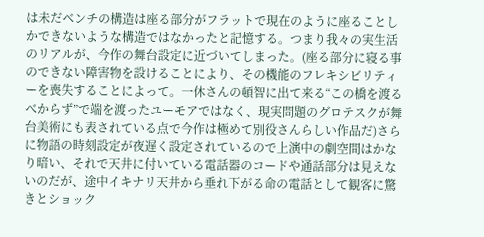は未だベンチの構造は座る部分がフラットで現在のように座ることしかできないような構造ではなかったと記憶する。つまり我々の実生活のリアルが、今作の舞台設定に近づいてしまった。(座る部分に寝る事のできない障害物を設けることにより、その機能のフレキシビリティーを喪失することによって。一休さんの頓智に出て来る“この橋を渡るべからず”で端を渡ったユーモアではなく、現実問題のグロテスクが舞台美術にも表されている点で今作は極めて別役さんらしい作品だ)さらに物語の時刻設定が夜遅く設定されているので上演中の劇空間はかなり暗い、それで天井に付いている電話器のコードや通話部分は見えないのだが、途中イキナリ天井から垂れ下がる命の電話として観客に驚きとショック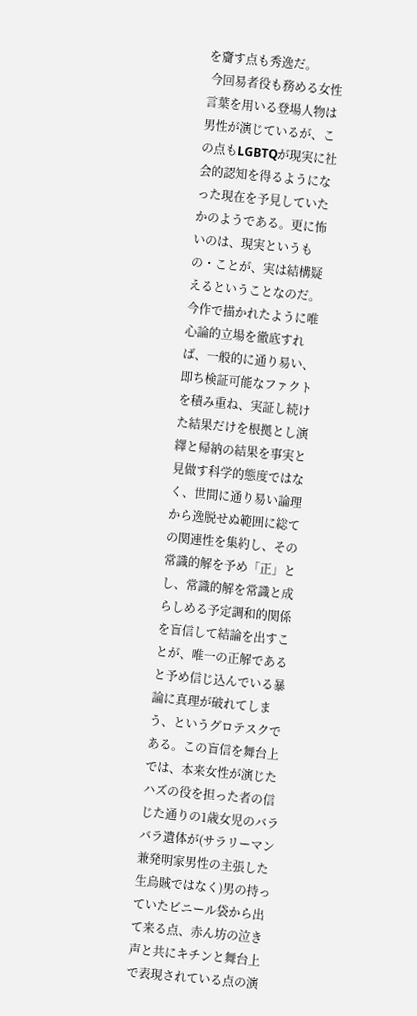を齎す点も秀逸だ。
 今回易者役も務める女性言葉を用いる登場人物は男性が演じているが、この点もLGBTQが現実に社会的認知を得るようになった現在を予見していたかのようである。更に怖いのは、現実というもの・ことが、実は結構疑えるということなのだ。今作で描かれたように唯心論的立場を徹底すれば、一般的に通り易い、即ち検証可能なファクトを積み重ね、実証し続けた結果だけを根拠とし演繹と帰納の結果を事実と見做す科学的態度ではなく、世間に通り易い論理から逸脱せぬ範囲に総ての関連性を集約し、その常識的解を予め「正」とし、常識的解を常識と成らしめる予定調和的関係を盲信して結論を出すことが、唯一の正解であると予め信じ込んでいる暴論に真理が破れてしまう、というグロテスクである。この盲信を舞台上では、本来女性が演じたハズの役を担った者の信じた通りの1歳女児のバラバラ遺体が(サラリーマン兼発明家男性の主張した生烏賊ではなく)男の持っていたビニール袋から出て来る点、赤ん坊の泣き声と共にキチンと舞台上で表現されている点の演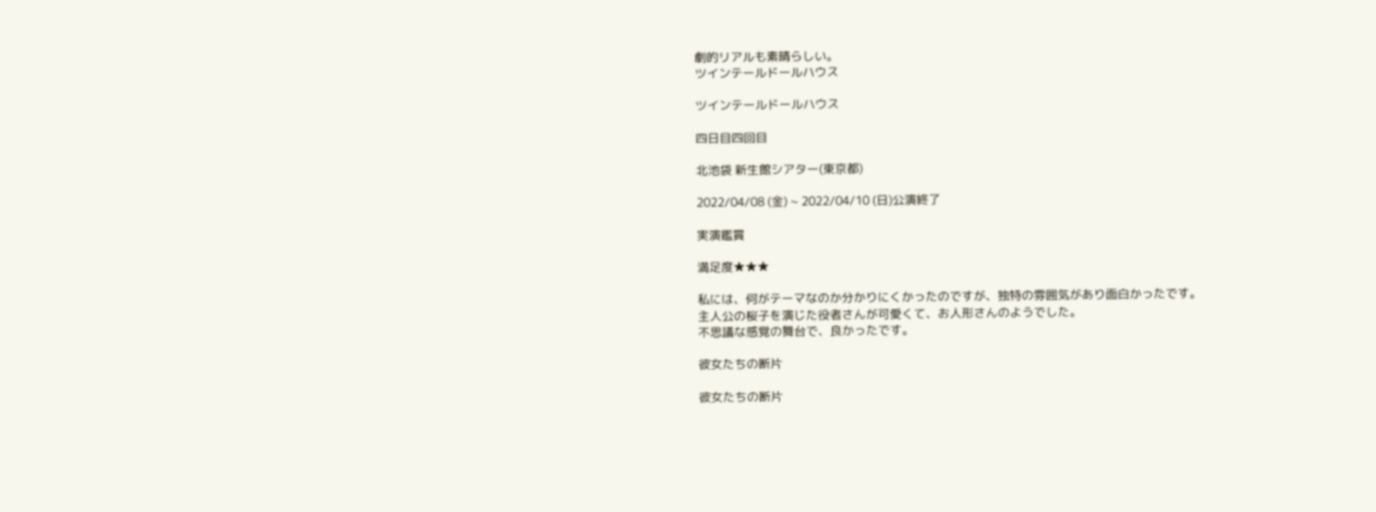劇的リアルも素晴らしい。
ツインテールドールハウス

ツインテールドールハウス

四日目四回目

北池袋 新生館シアター(東京都)

2022/04/08 (金) ~ 2022/04/10 (日)公演終了

実演鑑賞

満足度★★★

私には、何がテーマなのか分かりにくかったのですが、独特の雰囲気があり面白かったです。
主人公の桜子を演じた役者さんが可愛くて、お人形さんのようでした。
不思議な感覚の舞台で、良かったです。

彼女たちの断片

彼女たちの断片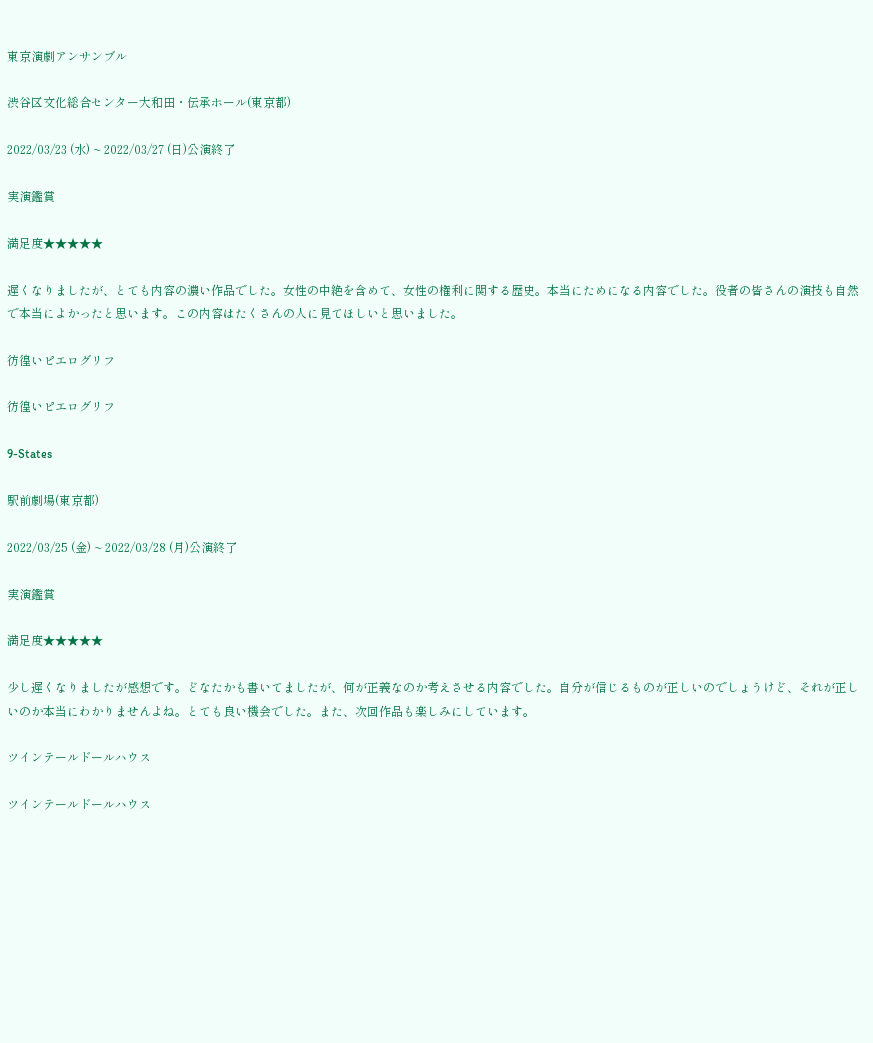東京演劇アンサンブル

渋谷区文化総合センター大和田・伝承ホール(東京都)

2022/03/23 (水) ~ 2022/03/27 (日)公演終了

実演鑑賞

満足度★★★★★

遅くなりましたが、とても内容の濃い作品でした。女性の中絶を含めて、女性の権利に関する歴史。本当にためになる内容でした。役者の皆さんの演技も自然で本当によかったと思います。この内容はたくさんの人に見てほしいと思いました。

彷徨いピエログリフ

彷徨いピエログリフ

9-States

駅前劇場(東京都)

2022/03/25 (金) ~ 2022/03/28 (月)公演終了

実演鑑賞

満足度★★★★★

少し遅くなりましたが感想です。どなたかも書いてましたが、何が正義なのか考えさせる内容でした。自分が信じるものが正しいのでしょうけど、それが正しいのか本当にわかりませんよね。とても良い機会でした。また、次回作品も楽しみにしています。

ツインテールドールハウス

ツインテールドールハウス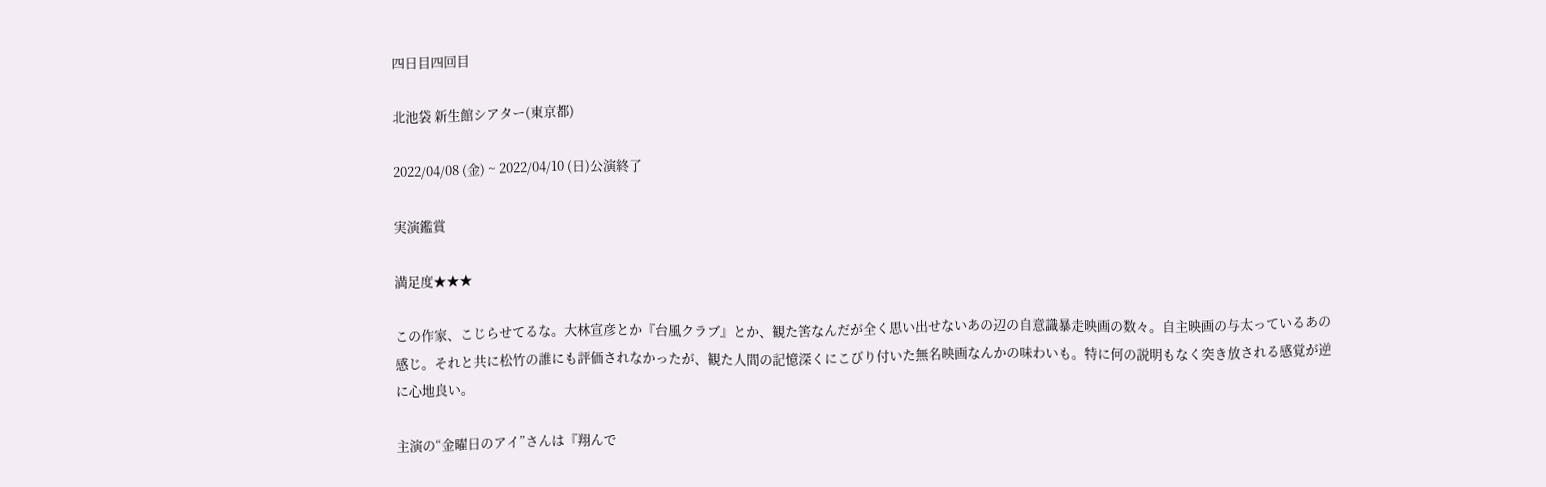四日目四回目

北池袋 新生館シアター(東京都)

2022/04/08 (金) ~ 2022/04/10 (日)公演終了

実演鑑賞

満足度★★★

この作家、こじらせてるな。大林宣彦とか『台風クラブ』とか、観た筈なんだが全く思い出せないあの辺の自意識暴走映画の数々。自主映画の与太っているあの感じ。それと共に松竹の誰にも評価されなかったが、観た人間の記憶深くにこびり付いた無名映画なんかの味わいも。特に何の説明もなく突き放される感覚が逆に心地良い。

主演の“金曜日のアイ”さんは『翔んで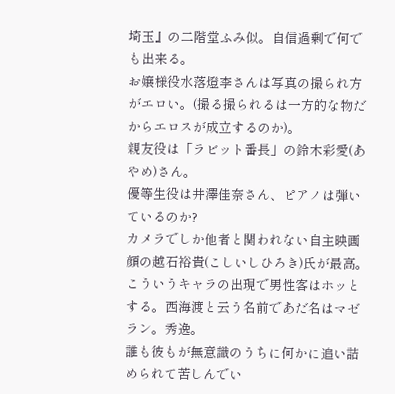埼玉』の二階堂ふみ似。自信過剰で何でも出来る。
お嬢様役水落燈李さんは写真の撮られ方がエロい。(撮る撮られるは一方的な物だからエロスが成立するのか)。
親友役は「ラビット番長」の鈴木彩愛(あやめ)さん。
優等生役は井澤佳奈さん、ピアノは弾いているのか?
カメラでしか他者と関われない自主映画顔の越石裕貴(こしいしひろき)氏が最高。こういうキャラの出現で男性客はホッとする。西海渡と云う名前であだ名はマゼラン。秀逸。
誰も彼もが無意識のうちに何かに追い詰められて苦しんでい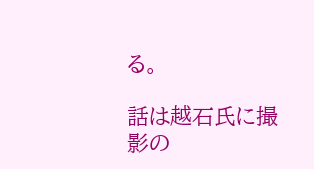る。

話は越石氏に撮影の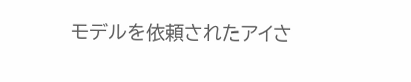モデルを依頼されたアイさ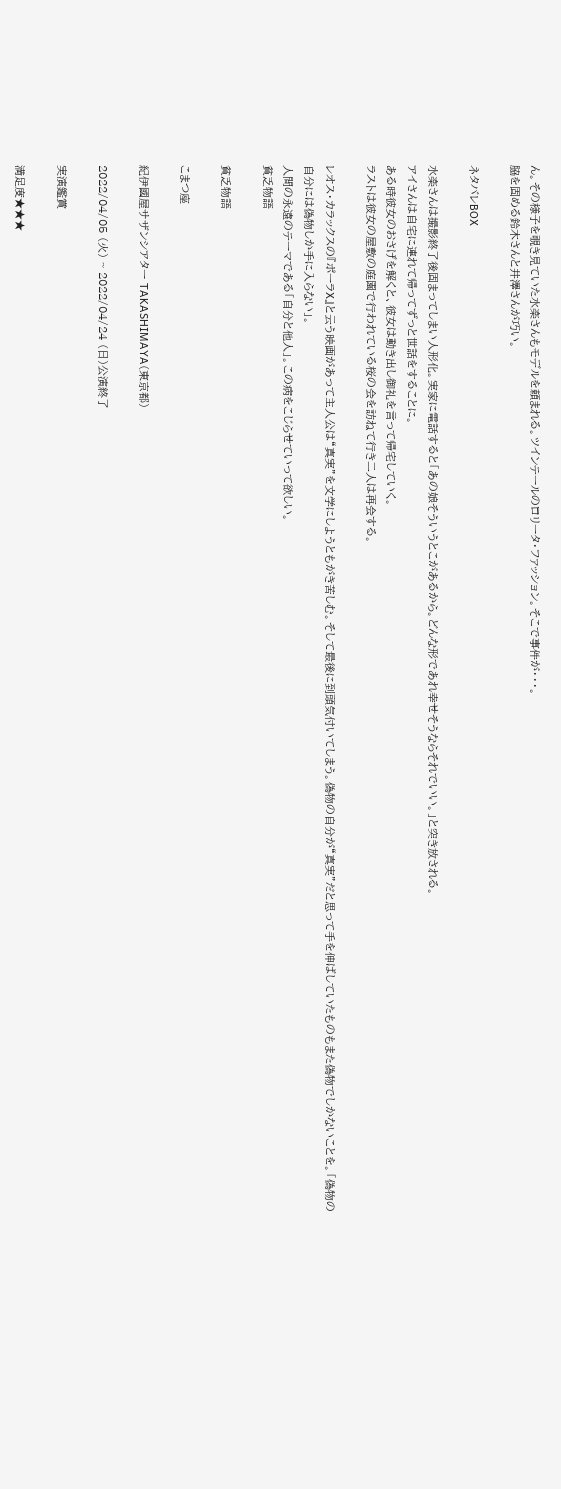ん。その様子を覗き見ていた水楽さんもモデルを頼まれる。ツインテールのロリータ・ファッション。そこで事件が・・・。
脇を固める鈴木さんと井澤さんが巧い。

ネタバレBOX

水楽さんは撮影終了後固まってしまい人形化。実家に電話すると「あの娘そういうとこがあるから。どんな形であれ幸せそうならそれでいい。」と突き放される。
アイさんは自宅に連れて帰ってずっと世話をすることに。
ある時彼女のおさげを解くと、彼女は動き出し御礼を言って帰宅していく。
ラストは彼女の屋敷の庭園で行われている桜の会を訪ねて行き二人は再会する。

レオス・カラックスの『ポーラX』と云う映画があって主人公は“真実”を文学にしようともがき苦しむ。そして最後に到頭気付いてしまう。偽物の自分が“真実”だと思って手を伸ばしていたものもまた偽物でしかないことを。「偽物の自分には偽物しか手に入らない」。
人間の永遠のテーマである「自分と他人」。この病をこじらせていって欲しい。
貧乏物語

貧乏物語

こまつ座

紀伊國屋サザンシアター TAKASHIMAYA(東京都)

2022/04/05 (火) ~ 2022/04/24 (日)公演終了

実演鑑賞

満足度★★★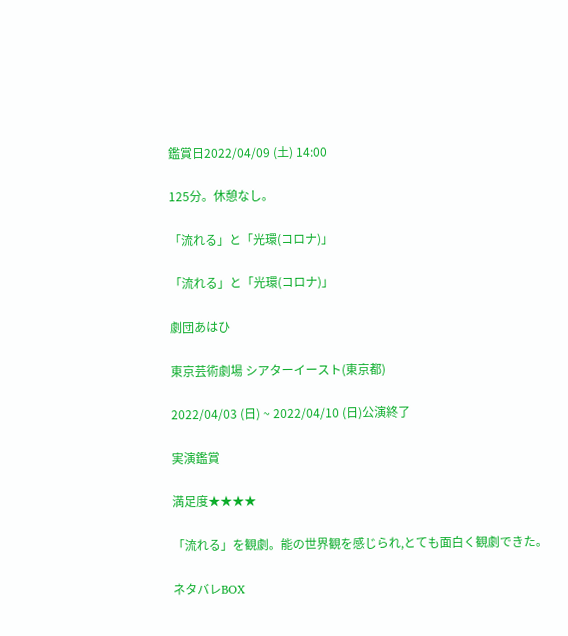鑑賞日2022/04/09 (土) 14:00

125分。休憩なし。

「流れる」と「光環(コロナ)」

「流れる」と「光環(コロナ)」

劇団あはひ

東京芸術劇場 シアターイースト(東京都)

2022/04/03 (日) ~ 2022/04/10 (日)公演終了

実演鑑賞

満足度★★★★

「流れる」を観劇。能の世界観を感じられ,とても面白く観劇できた。

ネタバレBOX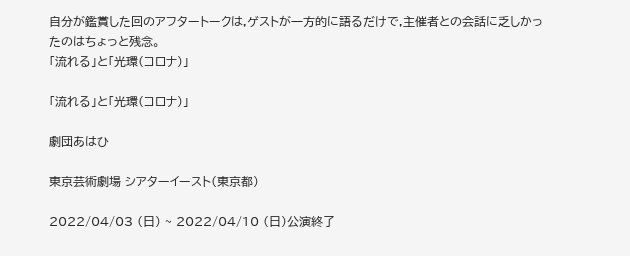自分が鑑賞した回のアフタートークは,ゲストが一方的に語るだけで,主催者との会話に乏しかったのはちょっと残念。
「流れる」と「光環(コロナ)」

「流れる」と「光環(コロナ)」

劇団あはひ

東京芸術劇場 シアターイースト(東京都)

2022/04/03 (日) ~ 2022/04/10 (日)公演終了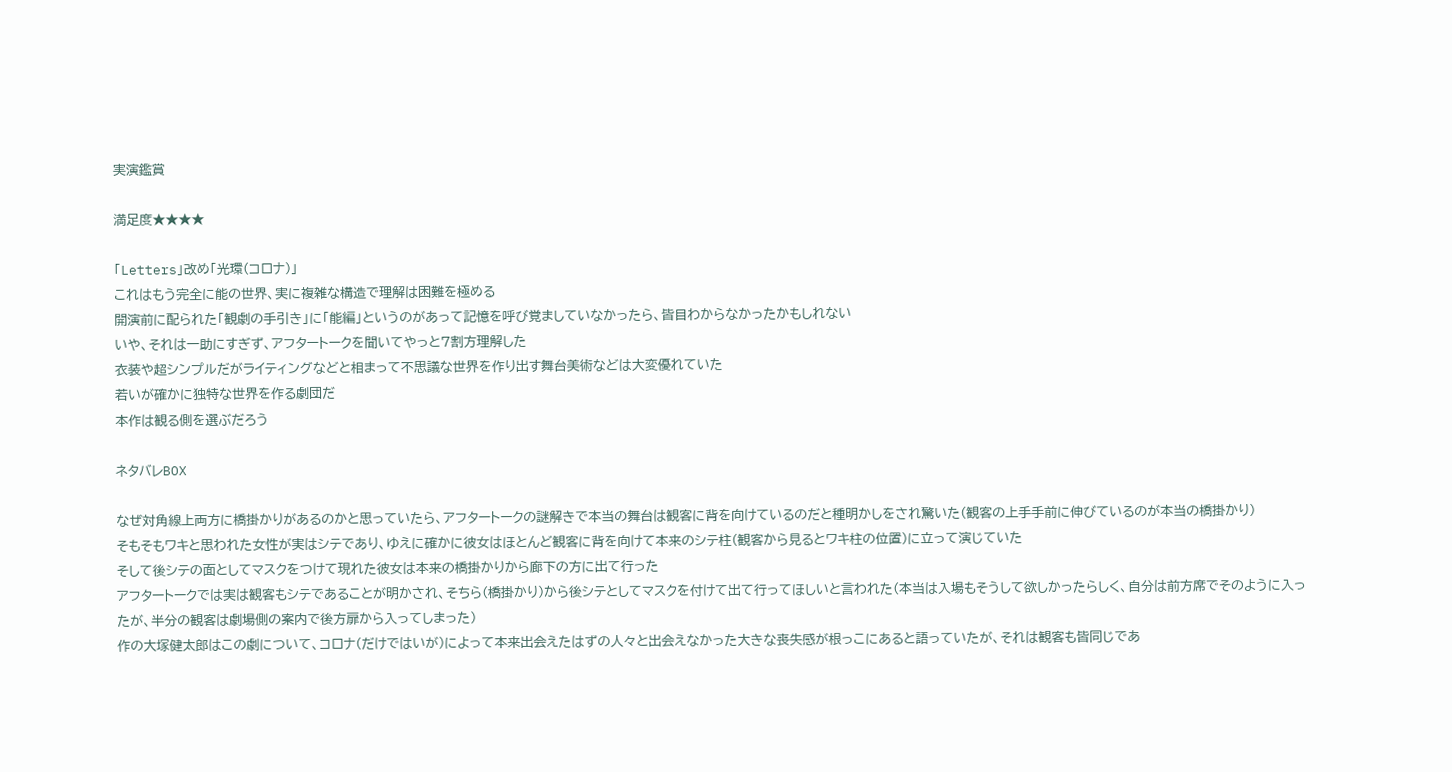実演鑑賞

満足度★★★★

「Letters」改め「光環(コロナ)」
これはもう完全に能の世界、実に複雑な構造で理解は困難を極める
開演前に配られた「観劇の手引き」に「能編」というのがあって記憶を呼び覚ましていなかったら、皆目わからなかったかもしれない
いや、それは一助にすぎず、アフタートークを聞いてやっと7割方理解した
衣装や超シンプルだがライティングなどと相まって不思議な世界を作り出す舞台美術などは大変優れていた
若いが確かに独特な世界を作る劇団だ
本作は観る側を選ぶだろう

ネタバレBOX

なぜ対角線上両方に橋掛かりがあるのかと思っていたら、アフタートークの謎解きで本当の舞台は観客に背を向けているのだと種明かしをされ驚いた(観客の上手手前に伸びているのが本当の橋掛かり)
そもそもワキと思われた女性が実はシテであり、ゆえに確かに彼女はほとんど観客に背を向けて本来のシテ柱(観客から見るとワキ柱の位置)に立って演じていた
そして後シテの面としてマスクをつけて現れた彼女は本来の橋掛かりから廊下の方に出て行った
アフタートークでは実は観客もシテであることが明かされ、そちら(橋掛かり)から後シテとしてマスクを付けて出て行ってほしいと言われた(本当は入場もそうして欲しかったらしく、自分は前方席でそのように入ったが、半分の観客は劇場側の案内で後方扉から入ってしまった)
作の大塚健太郎はこの劇について、コロナ(だけではいが)によって本来出会えたはずの人々と出会えなかった大きな喪失感が根っこにあると語っていたが、それは観客も皆同じであ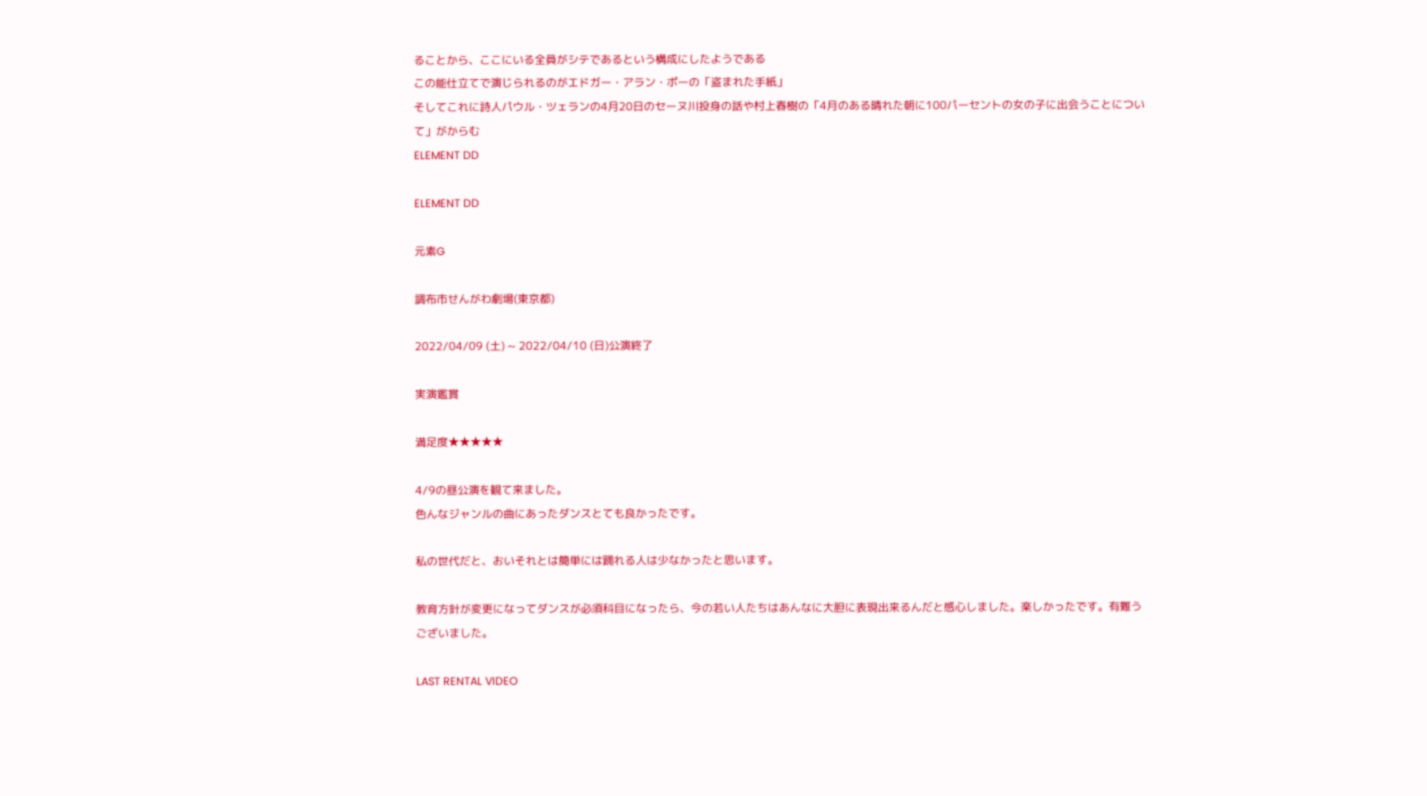ることから、ここにいる全員がシテであるという構成にしたようである
この能仕立てで演じられるのがエドガー・アラン・ポーの「盗まれた手紙」
そしてこれに詩人パウル・ツェランの4月20日のセーヌ川投身の話や村上春樹の「4月のある晴れた朝に100パーセントの女の子に出会うことについて」がからむ
ELEMENT DD

ELEMENT DD

元素G

調布市せんがわ劇場(東京都)

2022/04/09 (土) ~ 2022/04/10 (日)公演終了

実演鑑賞

満足度★★★★★

4/9の昼公演を観て来ました。
色んなジャンルの曲にあったダンスとても良かったです。

私の世代だと、おいそれとは簡単には踊れる人は少なかったと思います。

教育方針が変更になってダンスが必須科目になったら、今の若い人たちはあんなに大胆に表現出来るんだと感心しました。楽しかったです。有難うございました。

LAST RENTAL VIDEO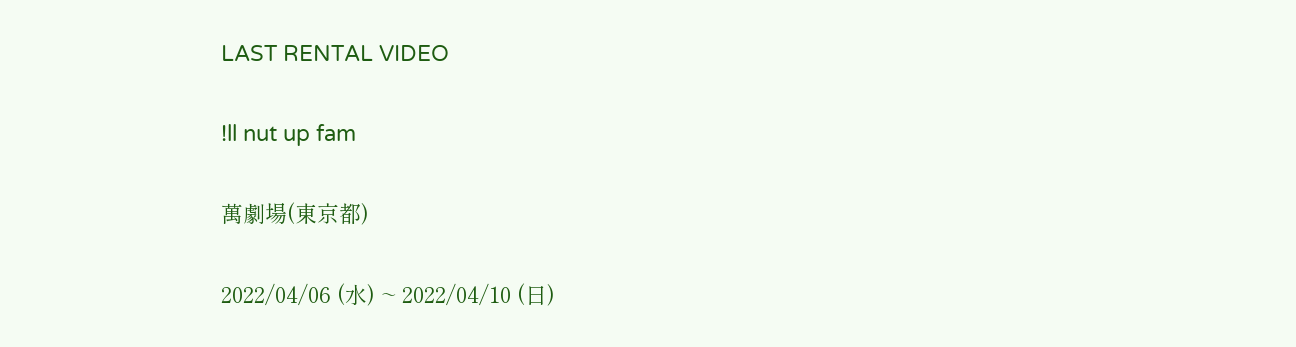LAST RENTAL VIDEO

!ll nut up fam

萬劇場(東京都)

2022/04/06 (水) ~ 2022/04/10 (日)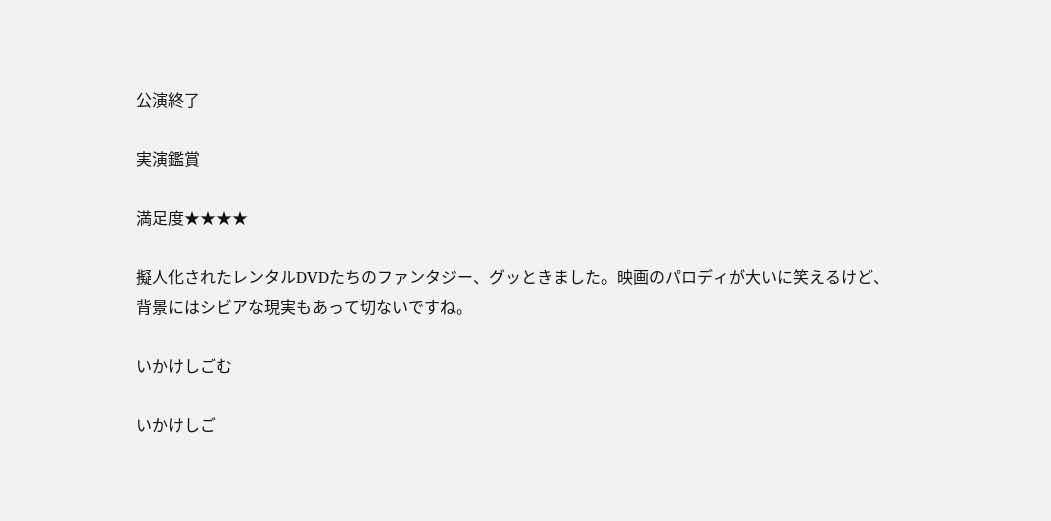公演終了

実演鑑賞

満足度★★★★

擬人化されたレンタルDVDたちのファンタジー、グッときました。映画のパロディが大いに笑えるけど、背景にはシビアな現実もあって切ないですね。

いかけしごむ

いかけしご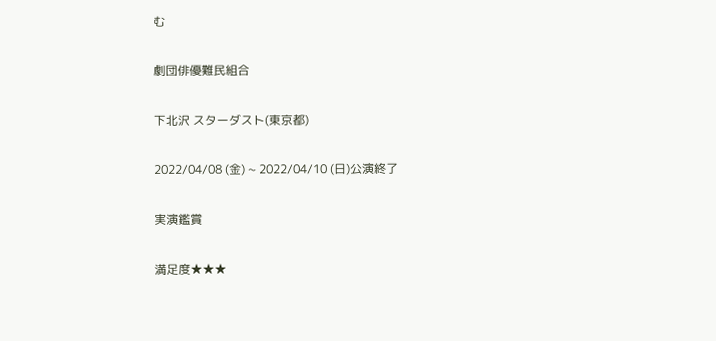む

劇団俳優難民組合

下北沢 スターダスト(東京都)

2022/04/08 (金) ~ 2022/04/10 (日)公演終了

実演鑑賞

満足度★★★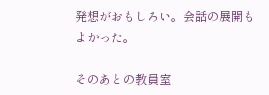発想がおもしろい。会話の展開もよかった。

そのあとの教員室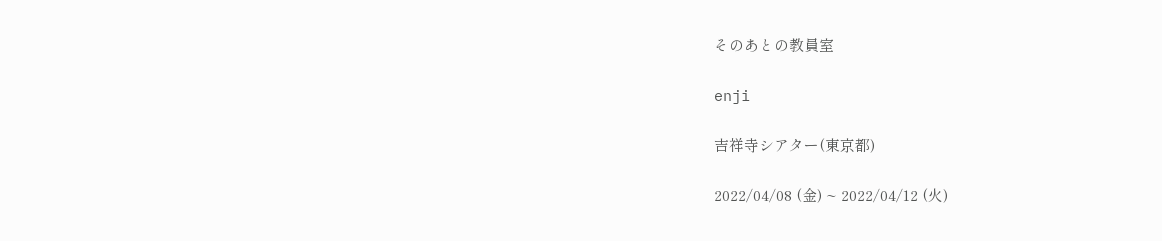そのあとの教員室

enji

吉祥寺シアター(東京都)

2022/04/08 (金) ~ 2022/04/12 (火)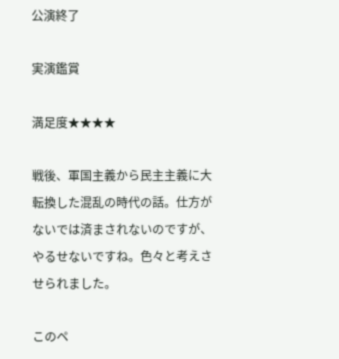公演終了

実演鑑賞

満足度★★★★

戦後、軍国主義から民主主義に大転換した混乱の時代の話。仕方がないでは済まされないのですが、やるせないですね。色々と考えさせられました。

このペ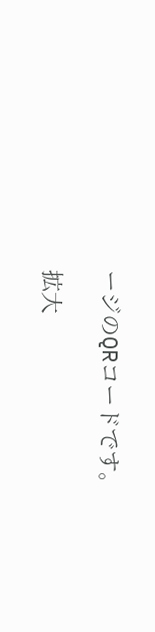ージのQRコードです。

拡大